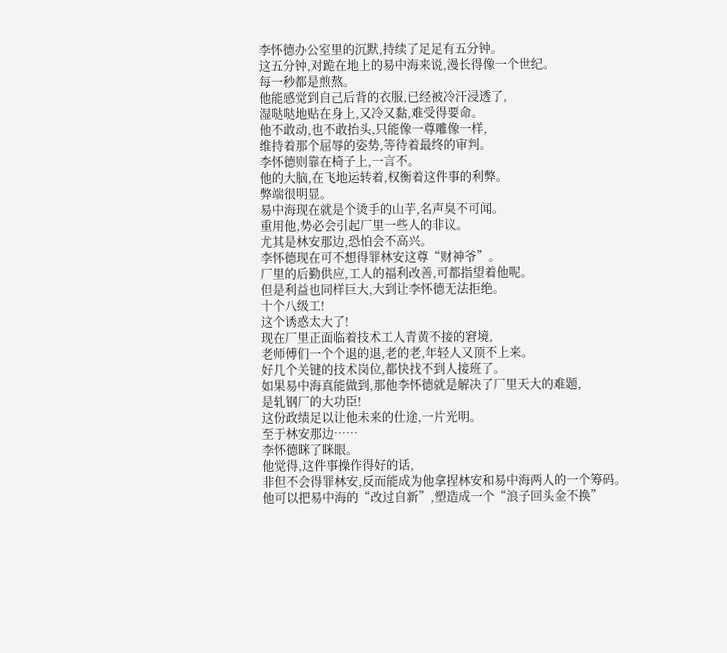李怀德办公室里的沉默,持续了足足有五分钟。
这五分钟,对跪在地上的易中海来说,漫长得像一个世纪。
每一秒都是煎熬。
他能感觉到自己后背的衣服,已经被冷汗浸透了,
湿哒哒地贴在身上,又冷又黏,难受得要命。
他不敢动,也不敢抬头,只能像一尊雕像一样,
维持着那个屈辱的姿势,等待着最终的审判。
李怀德则靠在椅子上,一言不。
他的大脑,在飞地运转着,权衡着这件事的利弊。
弊端很明显。
易中海现在就是个烫手的山芋,名声臭不可闻。
重用他,势必会引起厂里一些人的非议。
尤其是林安那边,恐怕会不高兴。
李怀德现在可不想得罪林安这尊“财神爷”。
厂里的后勤供应,工人的福利改善,可都指望着他呢。
但是利益也同样巨大,大到让李怀德无法拒绝。
十个八级工!
这个诱惑太大了!
现在厂里正面临着技术工人青黄不接的窘境,
老师傅们一个个退的退,老的老,年轻人又顶不上来。
好几个关键的技术岗位,都快找不到人接班了。
如果易中海真能做到,那他李怀德就是解决了厂里天大的难题,
是轧钢厂的大功臣!
这份政绩足以让他未来的仕途,一片光明。
至于林安那边……
李怀德眯了眯眼。
他觉得,这件事操作得好的话,
非但不会得罪林安,反而能成为他拿捏林安和易中海两人的一个筹码。
他可以把易中海的“改过自新”,塑造成一个“浪子回头金不换”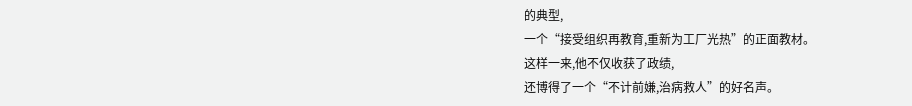的典型,
一个“接受组织再教育,重新为工厂光热”的正面教材。
这样一来,他不仅收获了政绩,
还博得了一个“不计前嫌,治病救人”的好名声。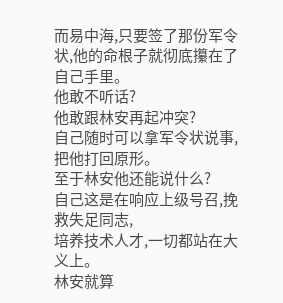而易中海,只要签了那份军令状,他的命根子就彻底攥在了自己手里。
他敢不听话?
他敢跟林安再起冲突?
自己随时可以拿军令状说事,把他打回原形。
至于林安他还能说什么?
自己这是在响应上级号召,挽救失足同志,
培养技术人才,一切都站在大义上。
林安就算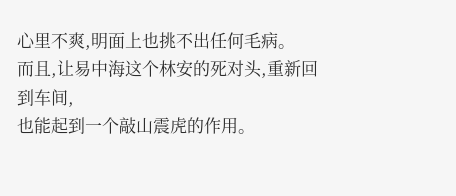心里不爽,明面上也挑不出任何毛病。
而且,让易中海这个林安的死对头,重新回到车间,
也能起到一个敲山震虎的作用。